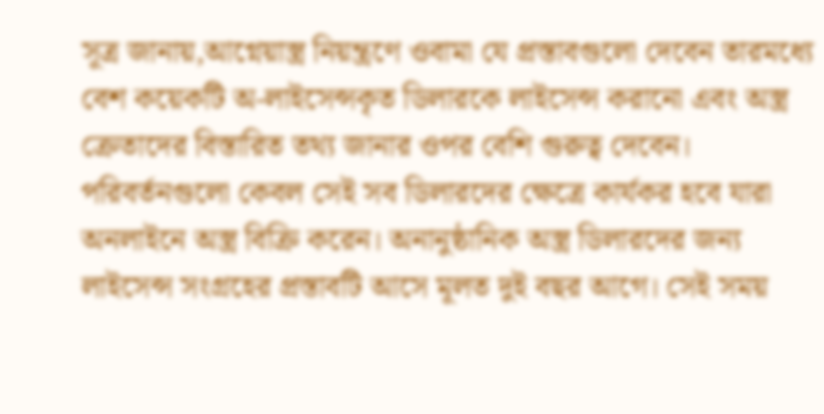সূত্র জানায়,আগ্নেয়াস্ত্র নিয়ন্ত্রণে ওবামা যে প্রস্তাবগুলো দেবেন তারমধ্যে বেশ কয়েকটি অ-লাইসেন্সকৃত ডিলারকে লাইসেন্স করানো এবং অস্ত্র ক্রেতাদের বিস্তারিত তথ্য জানার ওপর বেশি গুরুত্ব দেবেন। পরিবর্তনগুলো কেবল সেই সব ডিলারদের ক্ষেত্রে কার্যকর হবে যারা অনলাইনে অস্ত্র বিক্রি করেন। অনানুষ্ঠানিক অস্ত্র ডিলারদের জন্য লাইসেন্স সংগ্রহের প্রস্তাবটি আসে মূলত দুই বছর আগে। সেই সময়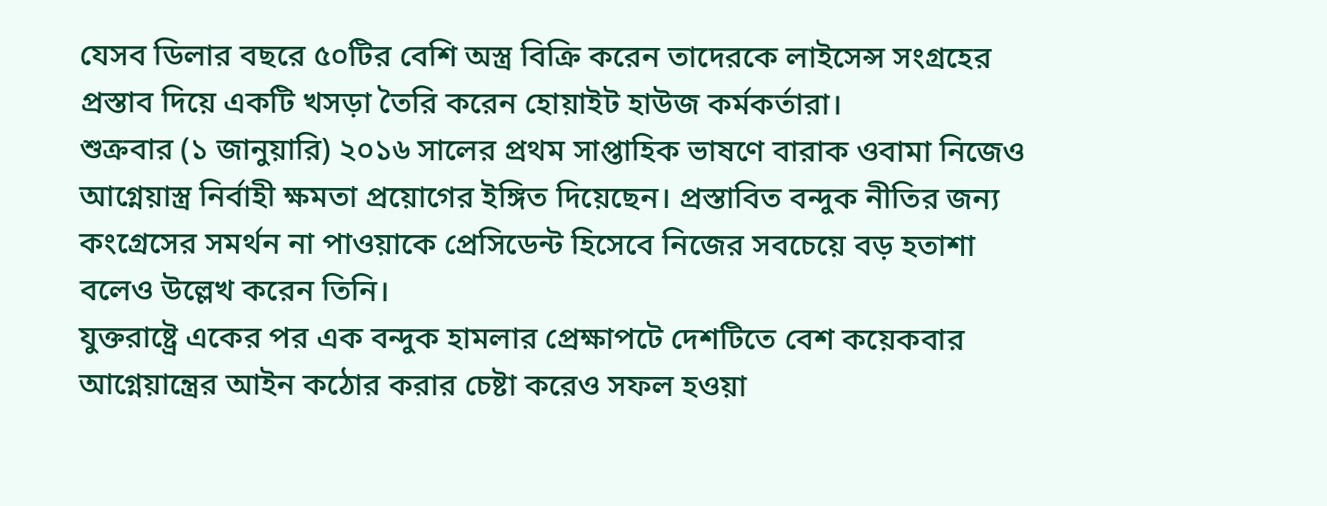যেসব ডিলার বছরে ৫০টির বেশি অস্ত্র বিক্রি করেন তাদেরকে লাইসেন্স সংগ্রহের প্রস্তাব দিয়ে একটি খসড়া তৈরি করেন হোয়াইট হাউজ কর্মকর্তারা।
শুক্রবার (১ জানুয়ারি) ২০১৬ সালের প্রথম সাপ্তাহিক ভাষণে বারাক ওবামা নিজেও আগ্নেয়াস্ত্র নির্বাহী ক্ষমতা প্রয়োগের ইঙ্গিত দিয়েছেন। প্রস্তাবিত বন্দুক নীতির জন্য কংগ্রেসের সমর্থন না পাওয়াকে প্রেসিডেন্ট হিসেবে নিজের সবচেয়ে বড় হতাশা বলেও উল্লেখ করেন তিনি।
যুক্তরাষ্ট্রে একের পর এক বন্দুক হামলার প্রেক্ষাপটে দেশটিতে বেশ কয়েকবার আগ্নেয়ান্ত্রের আইন কঠোর করার চেষ্টা করেও সফল হওয়া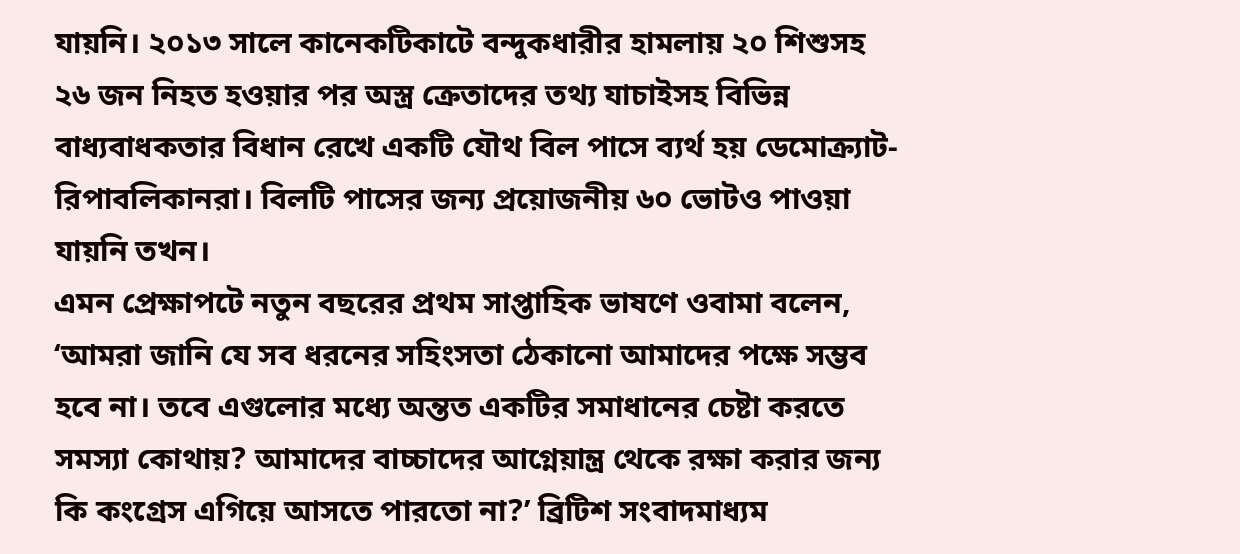যায়নি। ২০১৩ সালে কানেকটিকাটে বন্দুকধারীর হামলায় ২০ শিশুসহ ২৬ জন নিহত হওয়ার পর অস্ত্র ক্রেতাদের তথ্য যাচাইসহ বিভিন্ন বাধ্যবাধকতার বিধান রেখে একটি যৌথ বিল পাসে ব্যর্থ হয় ডেমোক্র্যাট-রিপাবলিকানরা। বিলটি পাসের জন্য প্রয়োজনীয় ৬০ ভোটও পাওয়া যায়নি তখন।
এমন প্রেক্ষাপটে নতুন বছরের প্রথম সাপ্তাহিক ভাষণে ওবামা বলেন, ‘আমরা জানি যে সব ধরনের সহিংসতা ঠেকানো আমাদের পক্ষে সম্ভব হবে না। তবে এগুলোর মধ্যে অন্তত একটির সমাধানের চেষ্টা করতে সমস্যা কোথায়? আমাদের বাচ্চাদের আগ্নেয়ান্ত্র থেকে রক্ষা করার জন্য কি কংগ্রেস এগিয়ে আসতে পারতো না?’ ব্রিটিশ সংবাদমাধ্যম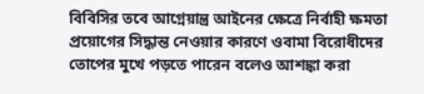বিবিসির তবে আগ্নেয়ান্ত্র আইনের ক্ষেত্রে নির্বাহী ক্ষমতা প্রয়োগের সিদ্ধান্ত নেওয়ার কারণে ওবামা বিরোধীদের তোপের মুখে পড়তে পারেন বলেও আশঙ্কা করা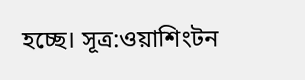হচ্ছে। সূত্র:ওয়াশিংটন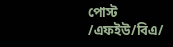পোস্ট
/এফইউ/বিএ/